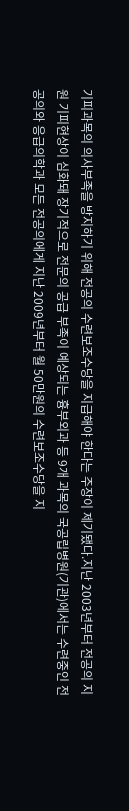기피과목의 의사부족을 방지하기 위해 전공의 수련보조수당을 지급해야 한다는 주장이 제기됐다.지난 2003년부터 전공의 지원 기피현상이 심화돼 장기적으로 전문의 공급 부족이 예상되는 흉부외과 등 9개 과목의 국공립병원(기관)에서는 수련중인 전공의와 응급의학과 모든 전공의에게 지난 2009년부터 월 50만원의 수련보조수당을 지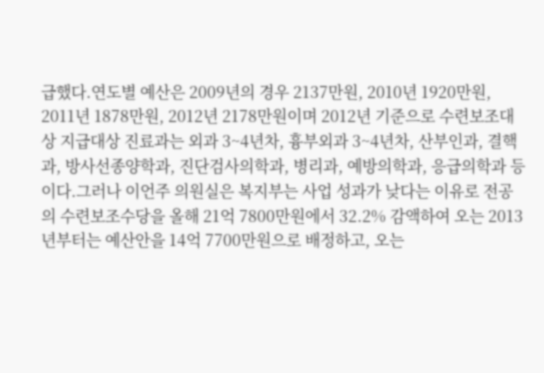급했다.연도별 예산은 2009년의 경우 2137만원, 2010년 1920만원, 2011년 1878만원, 2012년 2178만원이며 2012년 기준으로 수련보조대상 지급대상 진료과는 외과 3~4년차, 흉부외과 3~4년차, 산부인과, 결핵과, 방사선종양학과, 진단검사의학과, 병리과, 예방의학과, 응급의학과 등이다.그러나 이언주 의원실은 복지부는 사업 성과가 낮다는 이유로 전공의 수련보조수당을 올해 21억 7800만원에서 32.2% 감액하여 오는 2013년부터는 예산안을 14억 7700만원으로 배정하고, 오는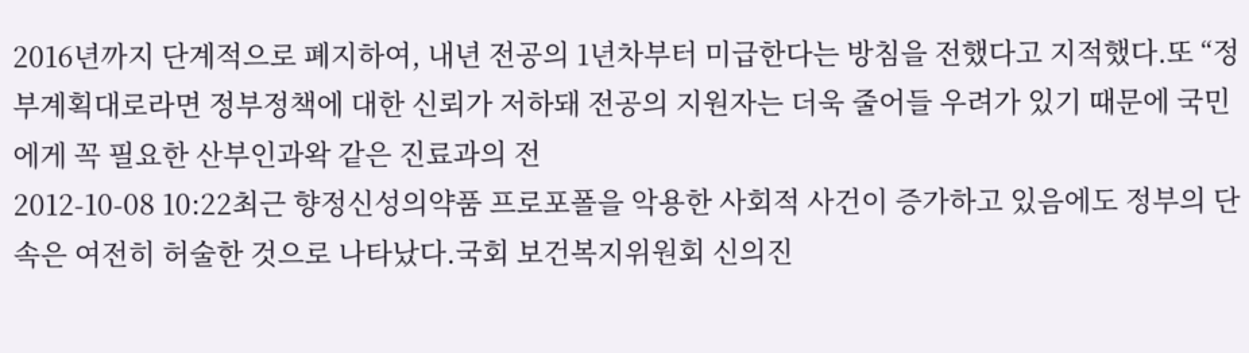2016년까지 단계적으로 폐지하여, 내년 전공의 1년차부터 미급한다는 방침을 전했다고 지적했다.또 “정부계획대로라면 정부정책에 대한 신뢰가 저하돼 전공의 지원자는 더욱 줄어들 우려가 있기 때문에 국민에게 꼭 필요한 산부인과왁 같은 진료과의 전
2012-10-08 10:22최근 향정신성의약품 프로포폴을 악용한 사회적 사건이 증가하고 있음에도 정부의 단속은 여전히 허술한 것으로 나타났다.국회 보건복지위원회 신의진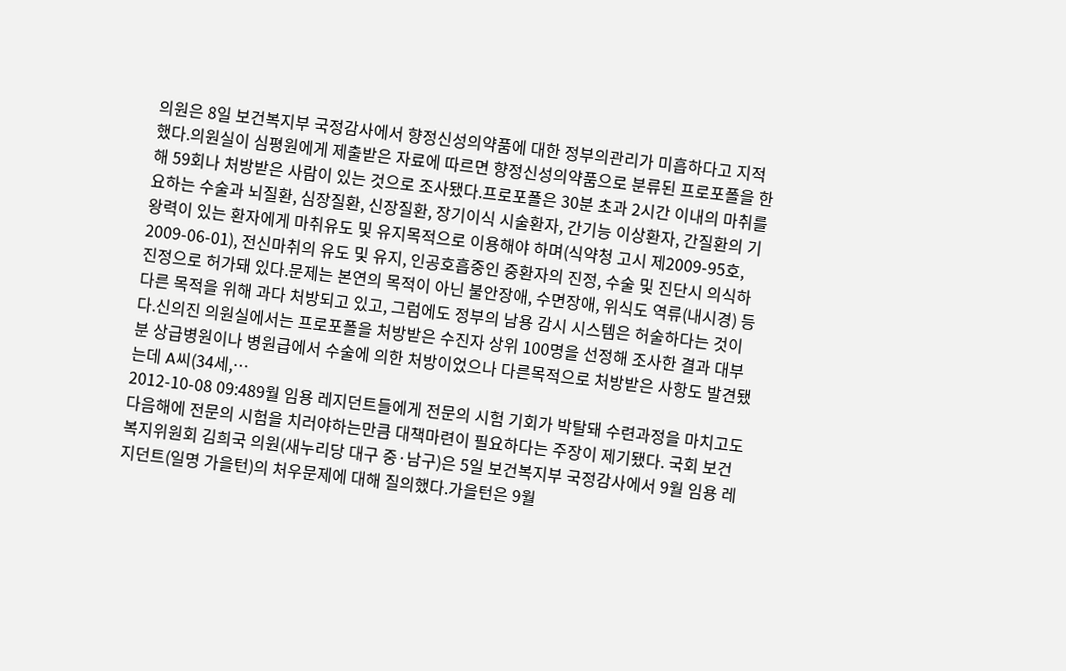의원은 8일 보건복지부 국정감사에서 향정신성의약품에 대한 정부의관리가 미흡하다고 지적했다.의원실이 심평원에게 제출받은 자료에 따르면 향정신성의약품으로 분류된 프로포폴을 한해 59회나 처방받은 사람이 있는 것으로 조사됐다.프로포폴은 30분 초과 2시간 이내의 마취를 요하는 수술과 뇌질환, 심장질환, 신장질환, 장기이식 시술환자, 간기능 이상환자, 간질환의 기왕력이 있는 환자에게 마취유도 및 유지목적으로 이용해야 하며(식약청 고시 제2009-95호, 2009-06-01), 전신마취의 유도 및 유지, 인공호흡중인 중환자의 진정, 수술 및 진단시 의식하 진정으로 허가돼 있다.문제는 본연의 목적이 아닌 불안장애, 수면장애, 위식도 역류(내시경) 등 다른 목적을 위해 과다 처방되고 있고, 그럼에도 정부의 남용 감시 시스템은 허술하다는 것이다.신의진 의원실에서는 프로포폴을 처방받은 수진자 상위 100명을 선정해 조사한 결과 대부분 상급병원이나 병원급에서 수술에 의한 처방이었으나 다른목적으로 처방받은 사항도 발견됐는데 A씨(34세,…
2012-10-08 09:489월 임용 레지던트들에게 전문의 시험 기회가 박탈돼 수련과정을 마치고도 다음해에 전문의 시험을 치러야하는만큼 대책마련이 필요하다는 주장이 제기됐다. 국회 보건복지위원회 김희국 의원(새누리당 대구 중·남구)은 5일 보건복지부 국정감사에서 9월 임용 레지던트(일명 가을턴)의 처우문제에 대해 질의했다.가을턴은 9월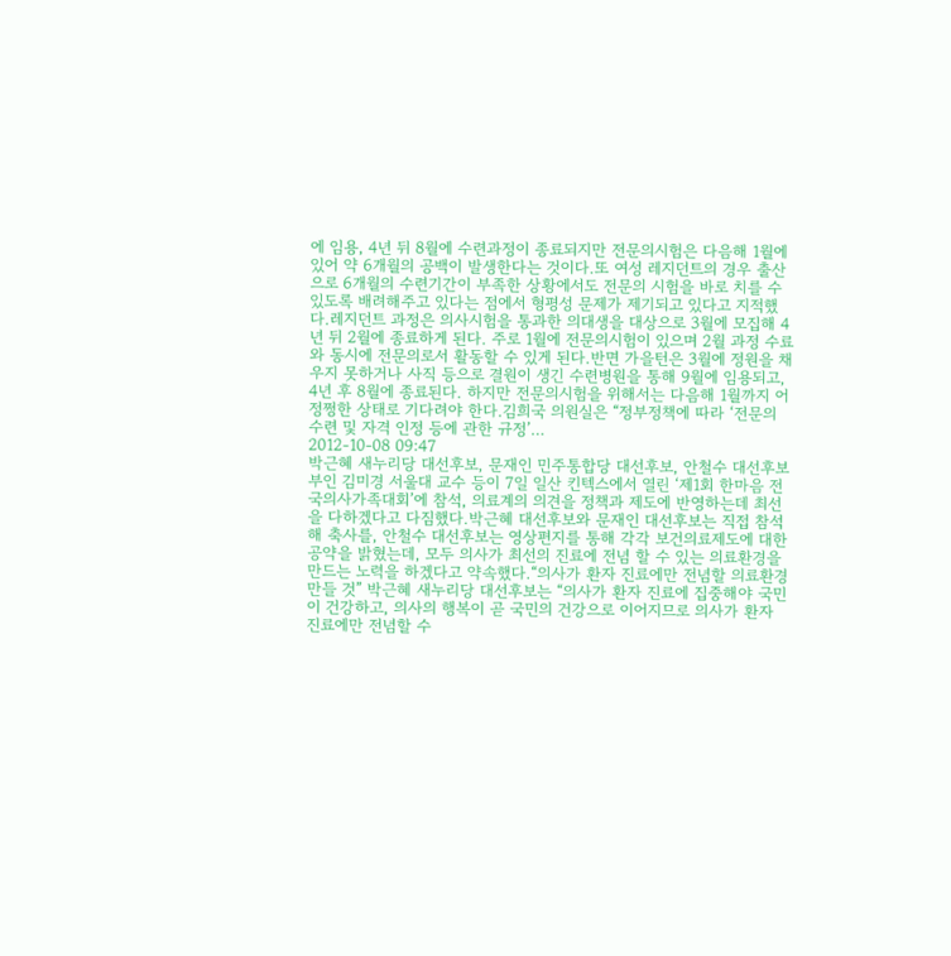에 임용, 4년 뒤 8월에 수련과정이 종료되지만 전문의시험은 다음해 1월에 있어 약 6개월의 공백이 발생한다는 것이다.또 여성 레지던트의 경우 출산으로 6개월의 수련기간이 부족한 상황에서도 전문의 시험을 바로 치를 수 있도록 배려해주고 있다는 점에서 형평성 문제가 제기되고 있다고 지적했다.레지던트 과정은 의사시험을 통과한 의대생을 대상으로 3월에 모집해 4년 뒤 2월에 종료하게 된다. 주로 1월에 전문의시험이 있으며 2월 과정 수료와 동시에 전문의로서 활동할 수 있게 된다.반면 가을턴은 3월에 정원을 채우지 못하거나 사직 등으로 결원이 생긴 수련병원을 통해 9월에 임용되고, 4년 후 8월에 종료된다. 하지만 전문의시험을 위해서는 다음해 1월까지 어정쩡한 상태로 기다려야 한다.김희국 의원실은 “정부정책에 따라 ‘전문의 수련 및 자격 인정 등에 관한 규정’…
2012-10-08 09:47
박근혜 새누리당 대선후보, 문재인 민주통합당 대선후보, 안철수 대선후보 부인 김미경 서울대 교수 등이 7일 일산 킨텍스에서 열린 ‘제1회 한마음 전국의사가족대회’에 참석, 의료계의 의견을 정책과 제도에 반영하는데 최선을 다하겠다고 다짐했다.박근혜 대선후보와 문재인 대선후보는 직접 참석해 축사를, 안철수 대선후보는 영상편지를 통해 각각 보건의료제도에 대한 공약을 밝혔는데, 모두 의사가 최선의 진료에 전념 할 수 있는 의료환경을 만드는 노력을 하겠다고 약속했다.“의사가 환자 진료에만 전념할 의료환경 만들 것” 박근혜 새누리당 대선후보는 “의사가 환자 진료에 집중해야 국민이 건강하고, 의사의 행복이 곧 국민의 건강으로 이어지므로 의사가 환자 진료에만 전념할 수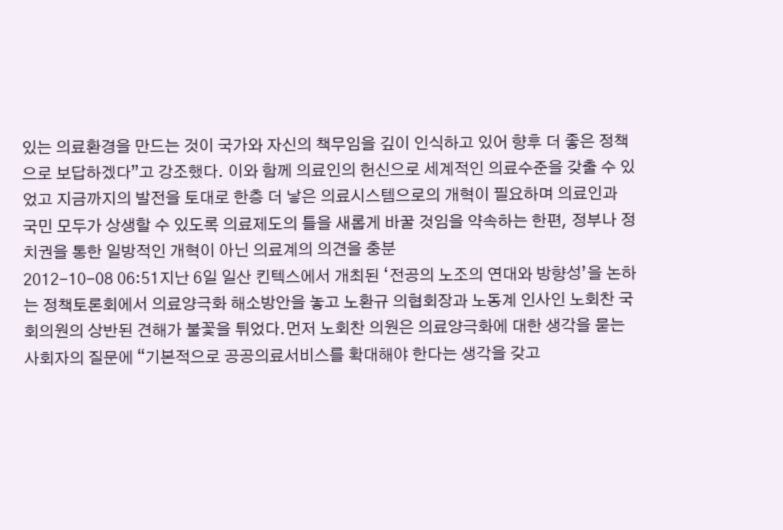있는 의료환경을 만드는 것이 국가와 자신의 책무임을 깊이 인식하고 있어 향후 더 좋은 정책으로 보답하겠다”고 강조했다. 이와 함께 의료인의 헌신으로 세계적인 의료수준을 갖출 수 있었고 지금까지의 발전을 토대로 한층 더 낳은 의료시스템으로의 개혁이 필요하며 의료인과 국민 모두가 상생할 수 있도록 의료제도의 틀을 새롭게 바꿀 것임을 약속하는 한편, 정부나 정치권을 통한 일방적인 개혁이 아닌 의료계의 의견을 충분
2012-10-08 06:51지난 6일 일산 킨텍스에서 개최된 ‘전공의 노조의 연대와 방향성’을 논하는 정책토론회에서 의료양극화 해소방안을 놓고 노환규 의협회장과 노동계 인사인 노회찬 국회의원의 상반된 견해가 불꽃을 튀었다.먼저 노회찬 의원은 의료양극화에 대한 생각을 묻는 사회자의 질문에 “기본적으로 공공의료서비스를 확대해야 한다는 생각을 갖고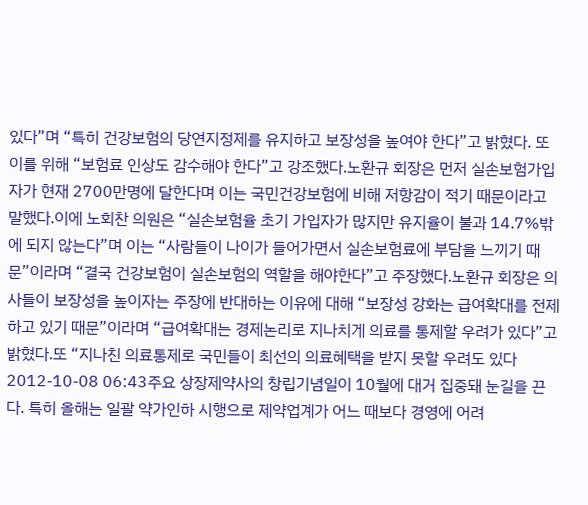있다”며 “특히 건강보험의 당연지정제를 유지하고 보장성을 높여야 한다”고 밝혔다. 또 이를 위해 “보험료 인상도 감수해야 한다”고 강조했다.노환규 회장은 먼저 실손보험가입자가 현재 2700만명에 달한다며 이는 국민건강보험에 비해 저항감이 적기 때문이라고 말했다.이에 노회찬 의원은 “실손보험율 초기 가입자가 많지만 유지율이 불과 14.7%밖에 되지 않는다”며 이는 “사람들이 나이가 들어가면서 실손보험료에 부담을 느끼기 때문”이라며 “결국 건강보험이 실손보험의 역할을 해야한다”고 주장했다.노환규 회장은 의사들이 보장성을 높이자는 주장에 반대하는 이유에 대해 “보장성 강화는 급여확대를 전제하고 있기 때문”이라며 “급여확대는 경제논리로 지나치게 의료를 통제할 우려가 있다”고 밝혔다.또 “지나친 의료통제로 국민들이 최선의 의료혜택을 받지 못할 우려도 있다
2012-10-08 06:43주요 상장제약사의 창립기념일이 10월에 대거 집중돼 눈길을 끈다. 특히 올해는 일괄 약가인하 시행으로 제약업계가 어느 때보다 경영에 어려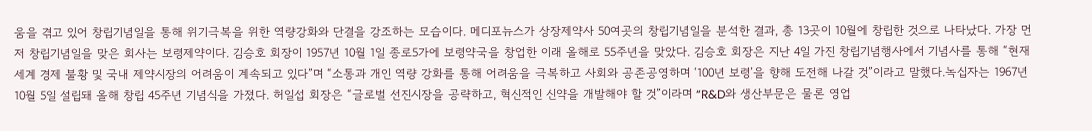움을 겪고 있어 창립기념일을 통해 위기극복을 위한 역량강화와 단결을 강조하는 모습이다. 메디포뉴스가 상장제약사 50여곳의 창립기념일을 분석한 결과, 총 13곳이 10월에 창립한 것으로 나타났다. 가장 먼저 창립기념일을 맞은 회사는 보령제약이다. 김승호 회장이 1957년 10월 1일 종로5가에 보령약국을 창업한 이래 올해로 55주년을 맞았다. 김승호 회장은 지난 4일 가진 창립기념행사에서 기념사를 통해 “현재 세계 경제 불황 및 국내 제약시장의 어려움이 계속되고 있다”며 “소통과 개인 역량 강화를 통해 어려움을 극복하고 사회와 공존공영하며 ‘100년 보령’을 향해 도전해 나갈 것”이라고 말했다.녹십자는 1967년 10월 5일 설립돼 올해 창립 45주년 기념식을 가졌다. 허일섭 회장은 “글로벌 선진시장을 공략하고, 혁신적인 신약을 개발해야 할 것”이라며 “R&D와 생산부문은 물론 영업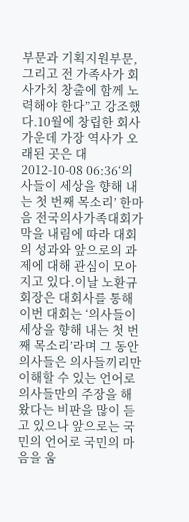부문과 기획지원부문, 그리고 전 가족사가 회사가치 창출에 함께 노력해야 한다”고 강조했다.10월에 창립한 회사 가운데 가장 역사가 오래된 곳은 대
2012-10-08 06:36‘의사들이 세상을 향해 내는 첫 번째 목소리’ 한마음 전국의사가족대회가 막을 내림에 따라 대회의 성과와 앞으로의 과제에 대해 관심이 모아지고 있다.이날 노환규 회장은 대회사를 통해 이번 대회는 ‘의사들이 세상을 향해 내는 첫 번째 목소리’라며 그 동안 의사들은 의사들끼리만 이해할 수 있는 언어로 의사들만의 주장을 해왔다는 비판을 많이 듣고 있으나 앞으로는 국민의 언어로 국민의 마음을 움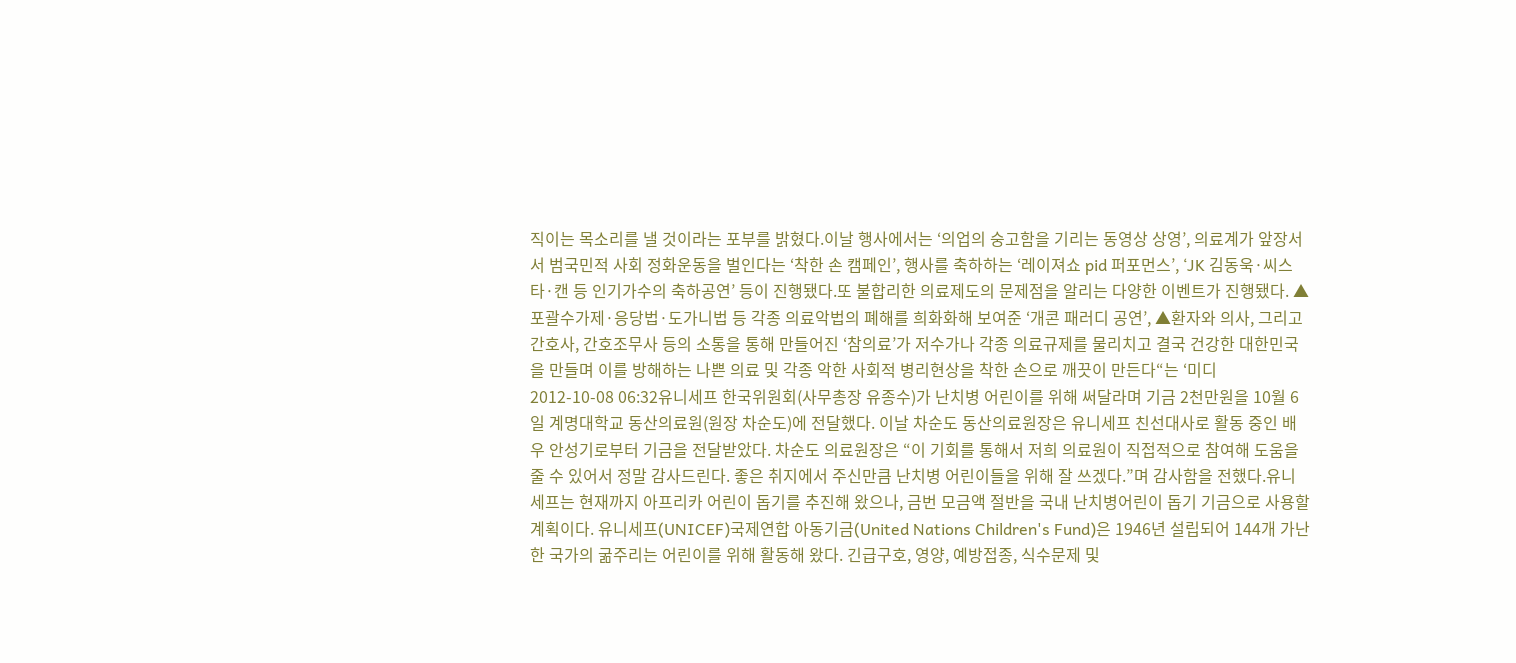직이는 목소리를 낼 것이라는 포부를 밝혔다.이날 행사에서는 ‘의업의 숭고함을 기리는 동영상 상영’, 의료계가 앞장서서 범국민적 사회 정화운동을 벌인다는 ‘착한 손 캠페인’, 행사를 축하하는 ‘레이져쇼 pid 퍼포먼스’, ‘JK 김동욱·씨스타·캔 등 인기가수의 축하공연’ 등이 진행됐다.또 불합리한 의료제도의 문제점을 알리는 다양한 이벤트가 진행됐다. ▲포괄수가제·응당법·도가니법 등 각종 의료악법의 폐해를 희화화해 보여준 ‘개콘 패러디 공연’, ▲환자와 의사, 그리고 간호사, 간호조무사 등의 소통을 통해 만들어진 ‘참의료’가 저수가나 각종 의료규제를 물리치고 결국 건강한 대한민국을 만들며 이를 방해하는 나쁜 의료 및 각종 악한 사회적 병리현상을 착한 손으로 깨끗이 만든다“는 ‘미디
2012-10-08 06:32유니세프 한국위원회(사무총장 유종수)가 난치병 어린이를 위해 써달라며 기금 2천만원을 10월 6일 계명대학교 동산의료원(원장 차순도)에 전달했다. 이날 차순도 동산의료원장은 유니세프 친선대사로 활동 중인 배우 안성기로부터 기금을 전달받았다. 차순도 의료원장은 “이 기회를 통해서 저희 의료원이 직접적으로 참여해 도움을 줄 수 있어서 정말 감사드린다. 좋은 취지에서 주신만큼 난치병 어린이들을 위해 잘 쓰겠다.”며 감사함을 전했다.유니세프는 현재까지 아프리카 어린이 돕기를 추진해 왔으나, 금번 모금액 절반을 국내 난치병어린이 돕기 기금으로 사용할 계획이다. 유니세프(UNICEF)국제연합 아동기금(United Nations Children's Fund)은 1946년 설립되어 144개 가난한 국가의 굶주리는 어린이를 위해 활동해 왔다. 긴급구호, 영양, 예방접종, 식수문제 및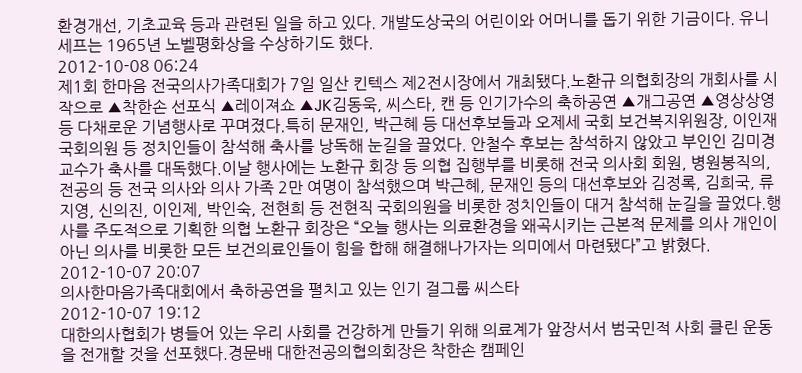환경개선, 기초교육 등과 관련된 일을 하고 있다. 개발도상국의 어린이와 어머니를 돕기 위한 기금이다. 유니세프는 1965년 노벨평화상을 수상하기도 했다.
2012-10-08 06:24
제1회 한마음 전국의사가족대회가 7일 일산 킨텍스 제2전시장에서 개최됐다.노환규 의협회장의 개회사를 시작으로 ▲착한손 선포식 ▲레이져쇼 ▲JK김동욱, 씨스타, 캔 등 인기가수의 축하공연 ▲개그공연 ▲영상상영 등 다채로운 기념행사로 꾸며졌다.특히 문재인, 박근혜 등 대선후보들과 오제세 국회 보건복지위원장, 이인재 국회의원 등 정치인들이 참석해 축사를 낭독해 눈길을 끌었다. 안철수 후보는 참석하지 않았고 부인인 김미경 교수가 축사를 대독했다.이날 행사에는 노환규 회장 등 의협 집행부를 비롯해 전국 의사회 회원, 병원봉직의, 전공의 등 전국 의사와 의사 가족 2만 여명이 참석했으며 박근혜, 문재인 등의 대선후보와 김정록, 김희국, 류지영, 신의진, 이인제, 박인숙, 전현희 등 전현직 국회의원을 비롯한 정치인들이 대거 참석해 눈길을 끌었다.행사를 주도적으로 기획한 의협 노환규 회장은 “오늘 행사는 의료환경을 왜곡시키는 근본적 문제를 의사 개인이 아닌 의사를 비롯한 모든 보건의료인들이 힘을 합해 해결해나가자는 의미에서 마련됐다”고 밝혔다.
2012-10-07 20:07
의사한마음가족대회에서 축하공연을 펼치고 있는 인기 걸그룹 씨스타
2012-10-07 19:12
대한의사협회가 병들어 있는 우리 사회를 건강하게 만들기 위해 의료계가 앞장서서 범국민적 사회 클린 운동을 전개할 것을 선포했다.경문배 대한전공의협의회장은 착한손 캠페인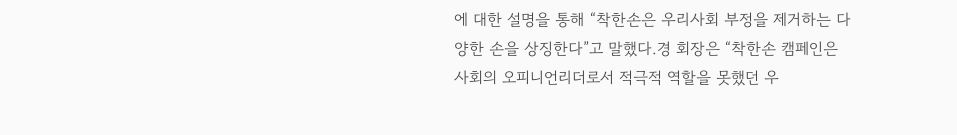에 대한 설명을 통해 “착한손은 우리사회 부정을 제거하는 다양한 손을 상징한다”고 말했다.경 회장은 “착한손 캠페인은 사회의 오피니언리더로서 적극적 역할을 못했던 우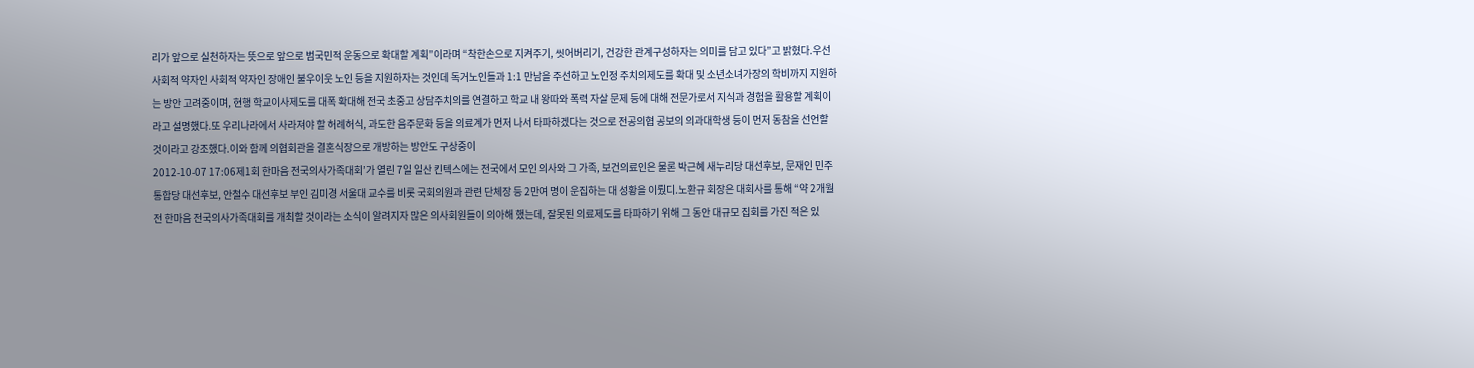리가 앞으로 실천하자는 뜻으로 앞으로 범국민적 운동으로 확대할 계획”이라며 “착한손으로 지켜주기, 씻어버리기, 건강한 관계구성하자는 의미를 담고 있다”고 밝혔다.우선 사회적 약자인 사회적 약자인 장애인 불우이웃 노인 등을 지원하자는 것인데 독거노인들과 1:1 만남을 주선하고 노인정 주치의제도를 확대 및 소년소녀가장의 학비까지 지원하는 방안 고려중이며, 현행 학교이사제도를 대폭 확대해 전국 초중고 상담주치의를 연결하고 학교 내 왕따와 폭력 자살 문제 등에 대해 전문가로서 지식과 경험을 활용할 계획이라고 설명했다.또 우리나라에서 사라져야 할 허례허식, 과도한 음주문화 등을 의료계가 먼저 나서 타파하겠다는 것으로 전공의협 공보의 의과대학생 등이 먼저 동참을 선언할 것이라고 강조했다.이와 함께 의협회관을 결혼식장으로 개방하는 방안도 구상중이
2012-10-07 17:06제1회 한마음 전국의사가족대회’가 열린 7일 일산 킨텍스에는 전국에서 모인 의사와 그 가족, 보건의료인은 물론 박근혜 새누리당 대선후보, 문재인 민주통합당 대선후보, 안철수 대선후보 부인 김미경 서울대 교수를 비롯 국회의원과 관련 단체장 등 2만여 명이 운집하는 대 성황을 이뤘디.노환규 회장은 대회사를 통해 “약 2개월 전 한마음 전국의사가족대회를 개최할 것이라는 소식이 알려지자 많은 의사회원들이 의아해 했는데, 잘못된 의료제도를 타파하기 위해 그 동안 대규모 집회를 가진 적은 있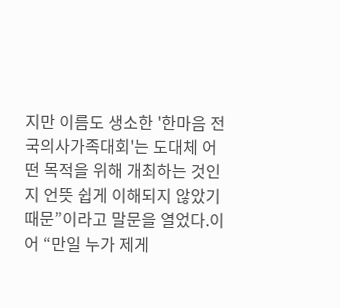지만 이름도 생소한 '한마음 전국의사가족대회'는 도대체 어떤 목적을 위해 개최하는 것인지 언뜻 쉽게 이해되지 않았기 때문”이라고 말문을 열었다.이어 “만일 누가 제게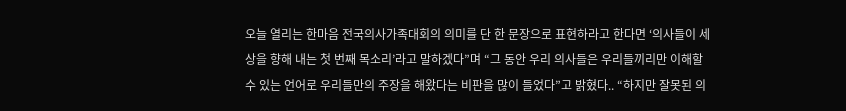오늘 열리는 한마음 전국의사가족대회의 의미를 단 한 문장으로 표현하라고 한다면 ‘의사들이 세상을 향해 내는 첫 번째 목소리’라고 말하겠다”며 “그 동안 우리 의사들은 우리들끼리만 이해할 수 있는 언어로 우리들만의 주장을 해왔다는 비판을 많이 들었다”고 밝혔다.. “하지만 잘못된 의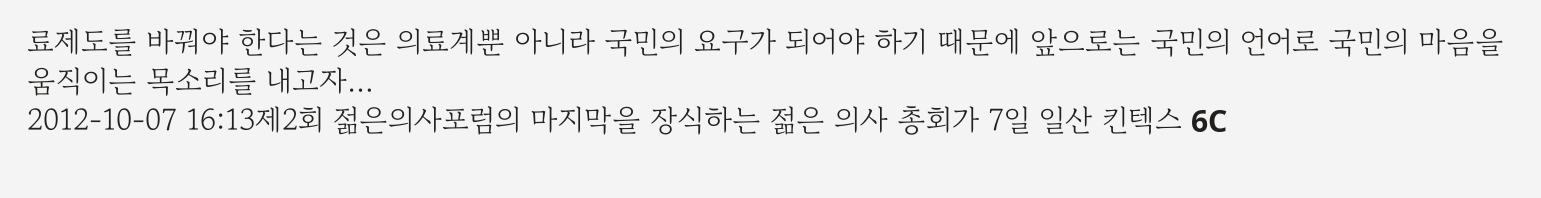료제도를 바꿔야 한다는 것은 의료계뿐 아니라 국민의 요구가 되어야 하기 때문에 앞으로는 국민의 언어로 국민의 마음을 움직이는 목소리를 내고자…
2012-10-07 16:13제2회 젊은의사포럼의 마지막을 장식하는 젊은 의사 총회가 7일 일산 킨텍스 6C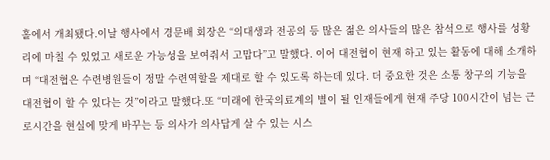홀에서 개최됐다.이날 행사에서 경문배 회장은 “의대생과 전공의 등 많은 젊은 의사들의 많은 참석으로 행사를 성황리에 마칠 수 있었고 새로운 가능성을 보여줘서 고맙다”고 말했다. 이어 대전협이 현재 하고 있는 활동에 대해 소개하며 “대전협은 수련병원들이 정말 수련역할을 제대로 할 수 있도록 하는데 있다. 더 중요한 것은 소통 창구의 기능을 대전협이 할 수 있다는 것”이라고 말했다.또 “미래에 한국의료계의 별이 될 인재들에게 현재 주당 100시간이 넘는 근로시간을 현실에 맞게 바꾸는 등 의사가 의사답게 살 수 있는 시스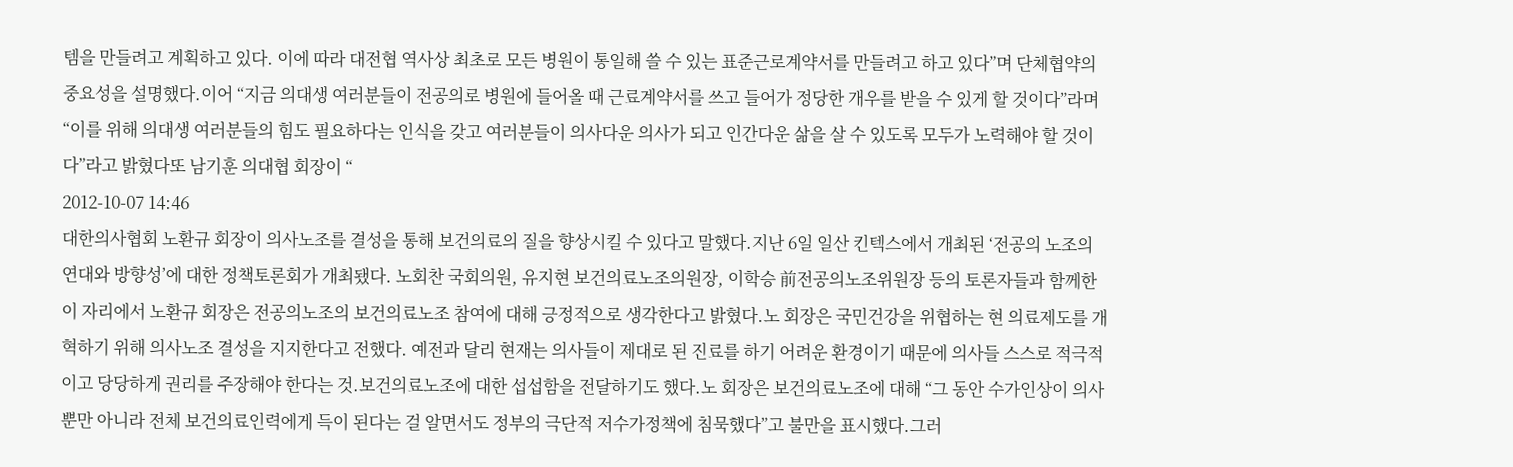템을 만들려고 계획하고 있다. 이에 따라 대전협 역사상 최초로 모든 병원이 통일해 쓸 수 있는 표준근로계약서를 만들려고 하고 있다”며 단체협약의 중요성을 설명했다.이어 “지금 의대생 여러분들이 전공의로 병원에 들어올 때 근료계약서를 쓰고 들어가 정당한 개우를 받을 수 있게 할 것이다”라며 “이를 위해 의대생 여러분들의 힘도 필요하다는 인식을 갖고 여러분들이 의사다운 의사가 되고 인간다운 삶을 살 수 있도록 모두가 노력해야 할 것이다”라고 밝혔다또 남기훈 의대협 회장이 “
2012-10-07 14:46
대한의사협회 노환규 회장이 의사노조를 결성을 통해 보건의료의 질을 향상시킬 수 있다고 말했다.지난 6일 일산 킨텍스에서 개최된 ‘전공의 노조의 연대와 방향성’에 대한 정책토론회가 개최됐다. 노회찬 국회의원, 유지현 보건의료노조의원장, 이학승 前전공의노조위원장 등의 토론자들과 함께한 이 자리에서 노환규 회장은 전공의노조의 보건의료노조 참여에 대해 긍정적으로 생각한다고 밝혔다.노 회장은 국민건강을 위협하는 현 의료제도를 개혁하기 위해 의사노조 결성을 지지한다고 전했다. 예전과 달리 현재는 의사들이 제대로 된 진료를 하기 어려운 환경이기 때문에 의사들 스스로 적극적이고 당당하게 권리를 주장해야 한다는 것.보건의료노조에 대한 섭섭함을 전달하기도 했다.노 회장은 보건의료노조에 대해 “그 동안 수가인상이 의사뿐만 아니라 전체 보건의료인력에게 득이 된다는 걸 알면서도 정부의 극단적 저수가정책에 침묵했다”고 불만을 표시했다.그러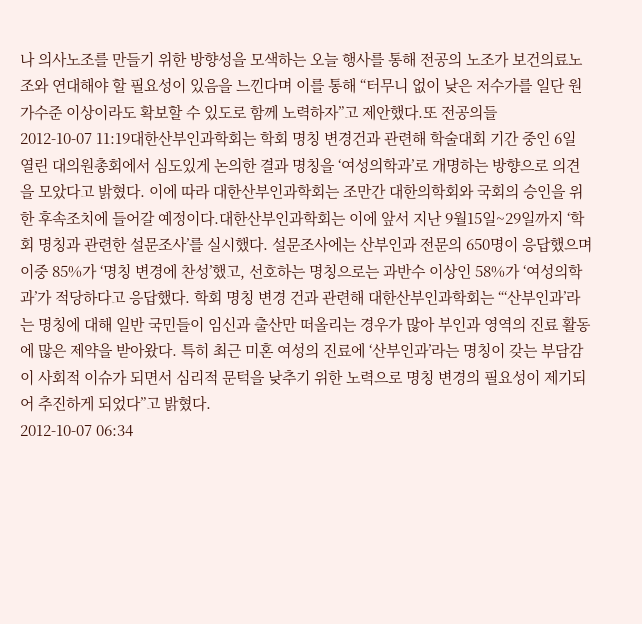나 의사노조를 만들기 위한 방향성을 모색하는 오늘 행사를 통해 전공의 노조가 보건의료노조와 연대해야 할 필요성이 있음을 느낀다며 이를 통해 “터무니 없이 낮은 저수가를 일단 원가수준 이상이라도 확보할 수 있도로 함께 노력하자”고 제안했다.또 전공의들
2012-10-07 11:19대한산부인과학회는 학회 명칭 변경건과 관련해 학술대회 기간 중인 6일 열린 대의원총회에서 심도있게 논의한 결과 명칭을 ‘여성의학과’로 개명하는 방향으로 의견을 모았다고 밝혔다. 이에 따라 대한산부인과학회는 조만간 대한의학회와 국회의 승인을 위한 후속조치에 들어갈 예정이다.대한산부인과학회는 이에 앞서 지난 9월15일~29일까지 ‘학회 명칭과 관련한 설문조사’를 실시했다. 설문조사에는 산부인과 전문의 650명이 응답했으며 이중 85%가 ‘명칭 변경에 찬성’했고, 선호하는 명칭으로는 과반수 이상인 58%가 ‘여성의학과’가 적당하다고 응답했다. 학회 명칭 변경 건과 관련해 대한산부인과학회는 “‘산부인과’라는 명칭에 대해 일반 국민들이 임신과 출산만 떠올리는 경우가 많아 부인과 영역의 진료 활동에 많은 제약을 받아왔다. 특히 최근 미혼 여성의 진료에 ‘산부인과’라는 명칭이 갖는 부담감이 사회적 이슈가 되면서 심리적 문턱을 낮추기 위한 노력으로 명칭 변경의 필요성이 제기되어 추진하게 되었다”고 밝혔다.
2012-10-07 06:34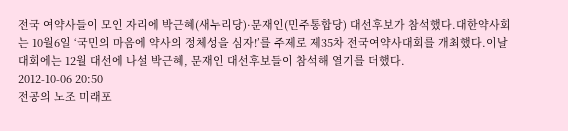전국 여약사들이 모인 자리에 박근혜(새누리당)·문재인(민주통합당) 대선후보가 참석했다.대한약사회는 10월6일 ‘국민의 마음에 약사의 정체성을 심자!’를 주제로 제35차 전국여약사대회를 개최했다.이날 대회에는 12월 대선에 나설 박근혜, 문재인 대선후보들이 참석해 열기를 더했다.
2012-10-06 20:50
전공의 노조 미래포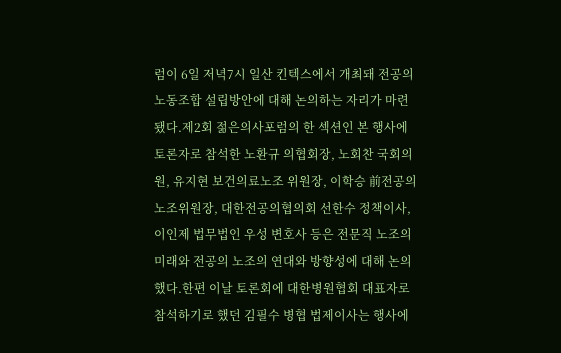럼이 6일 저녁7시 일산 킨텍스에서 개최돼 전공의노동조합 설립방안에 대해 논의하는 자리가 마련됐다.제2회 젊은의사포럼의 한 섹션인 본 행사에 토론자로 참석한 노환규 의협회장, 노회찬 국회의원, 유지현 보건의료노조 위원장, 이학승 前전공의노조위원장, 대한전공의협의회 선한수 정책이사, 이인제 법무법인 우성 변호사 등은 전문직 노조의 미래와 전공의 노조의 연대와 방향성에 대해 논의했다.한편 이날 토론회에 대한병원협회 대표자로 참석하기로 했던 김필수 병협 법제이사는 행사에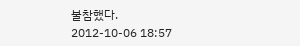불참했다.
2012-10-06 18:57